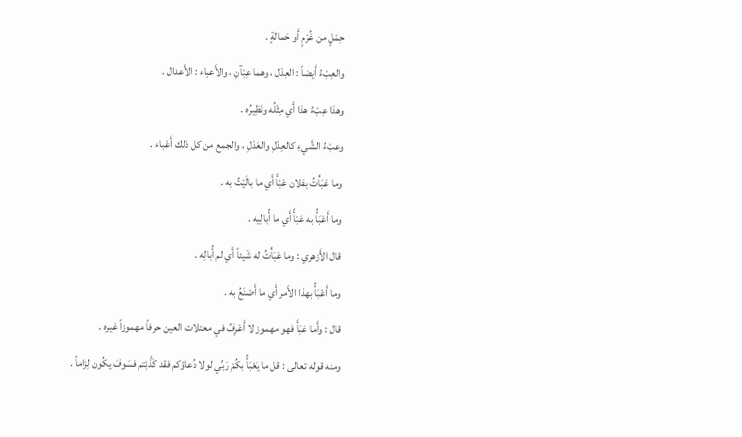حِمْلٍ من غُرْمٍ أَو حَمالةٍ .
والعِبْءُ أَيضاً : العِدْل ، وهما عِبْآنِ ، والأَعباء : الأَعدال .
وهذا عِبْءُ هذا أَي مِثْلُه ونَظِيرُه .
وعبْءُ الشَّيءِ كالعِدْلِ والعَدْلِ ، والجمع من كل ذلك أَعْباء .
وما عَبَأْتُ بفلان عَبْأَ أَي ما بالَيْتُ به .
وما أَعْبَأُ به عَبْأً أَي ما أُبالِيه .
قال الأَزهري : وما عَبَأْتُ له شَيئاً أَي لم أُبالِه .
وما أَعْبَأُ بهذا الأَمر أَي ما أَصْنَعُ به .
قال : وأَما عَبَأَ فهو مهموز لا أَعْرِفُ في معتلات العين حرفاً مهموزاً غيره .
ومنه قوله تعالى : قل ما يَعْبَأُ بكُمْ رَبِّي لولا دُعاؤكم فقد كَذَّبْتم فسَوفَ يكُون لِزاماً .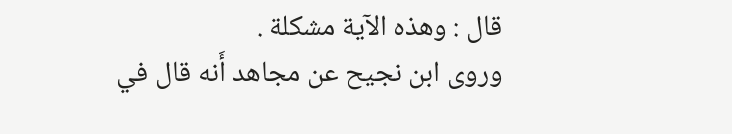قال : وهذه الآية مشكلة .
وروى ابن نجيح عن مجاهد أَنه قال في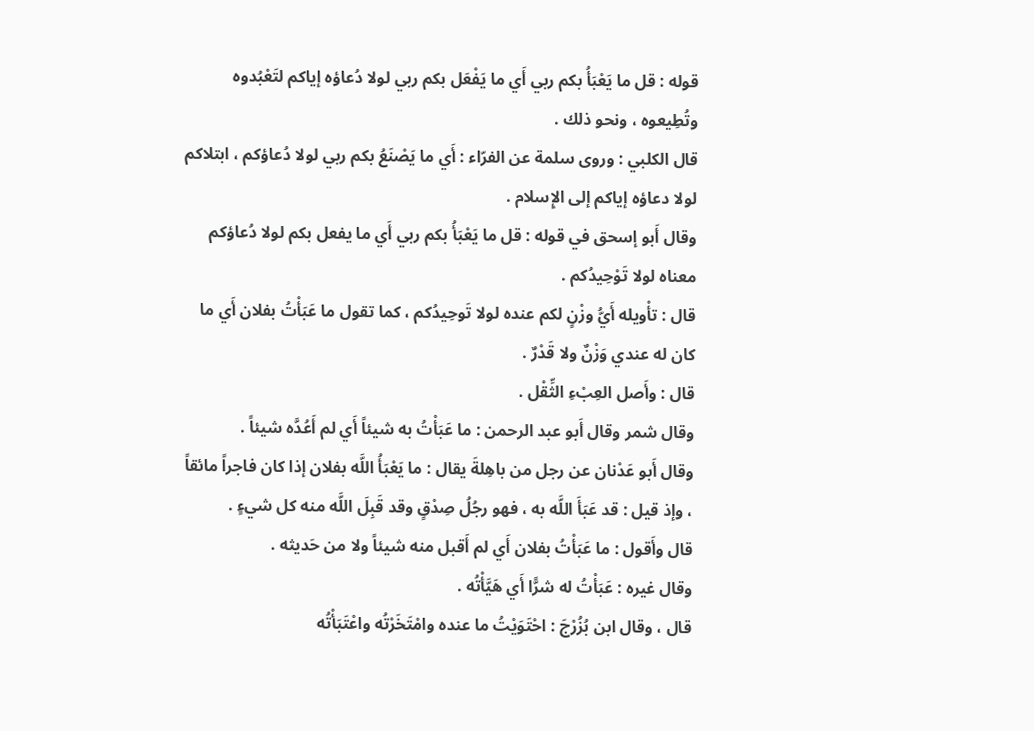قوله : قل ما يَعْبَأُ بكم ربي أَي ما يَفْعَل بكم ربي لولا دُعاؤه إياكم لتَعْبُدوه وتُطِيعوه ، ونحو ذلك .
قال الكلبي : وروى سلمة عن الفرّاء : أَي ما يَصْنَعُ بكم ربي لولا دُعاؤكم ، ابتلاكم لولا دعاؤه إياكم إلى الإِسلام .
وقال أَبو إسحق في قوله : قل ما يَعْبَأُ بكم ربي أَي ما يفعل بكم لولا دُعاؤكم معناه لولا تَوْحِيدُكم .
قال : تأْويله أَيُّ وزْنٍ لكم عنده لولا تَوحِيدُكم ، كما تقول ما عَبَأْتُ بفلان أَي ما كان له عندي وَزْنٌ ولا قَدْرٌ .
قال : وأَصل العِبْءِ الثِّقْل .
وقال شمر وقال أَبو عبد الرحمن : ما عَبَأْتُ به شيئاً أَي لم أَعُدَّه شيئاً .
وقال أَبو عَدْنان عن رجل من باهِلةَ يقال : ما يَعْبَأُ اللَّه بفلان إذا كان فاجراً مائقاً ، وإذ قيل : قد عَبَأَ اللَّه به ، فهو رجُلُ صِدْقٍ وقد قَبِلَ اللَّه منه كل شيءٍ .
قال وأَقول : ما عَبَأْتُ بفلان أَي لم أَقبل منه شيئاً ولا من حَديثه .
وقال غيره : عَبَأْتُ له شرًّا أَي هَيَّأْتُه .
قال ، وقال ابن بُزُرْجَ : احْتَوَيْتُ ما عنده وامْتَخَرْتُه واعْتَبَأْتُه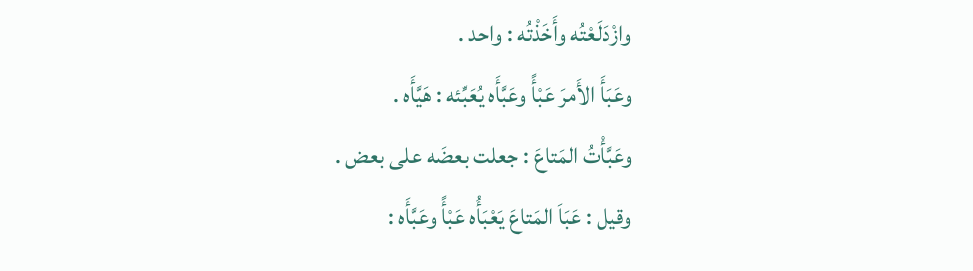وازْدَلَعْتُه وأَخَذْتُه : واحد .
وعَبَأَ الأَمرَ عَبْأً وعَبَّأَه يُعَبِّئه : هَيَّأَه .
وعَبَّأْتُ المَتاعَ : جعلت بعضَه على بعض .
وقيل : عَبَاَ المَتاعَ يَعْبَأُه عَبْأً وعَبَّأَه :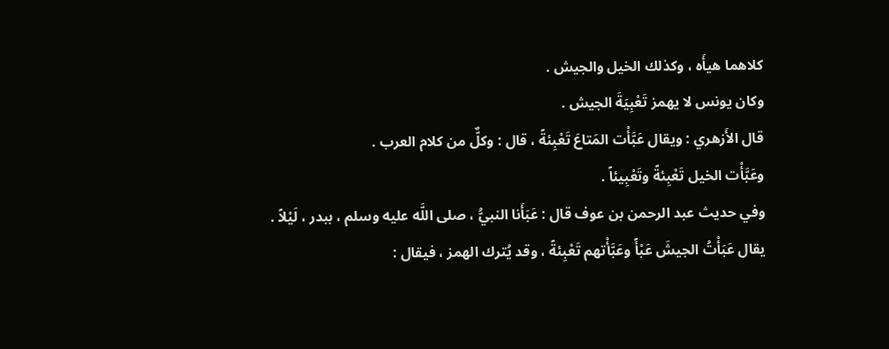كلاهما هيأَه ، وكذلك الخيل والجيش .
وكان يونس لا يهمز تَعْبِيَةَ الجيش .
قال الأَزهري : ويقال عَبَّأْت المَتاعَ تَعْبِئةً ، قال : وكلٌّ من كلام العرب .
وعَبَّأْت الخيل تَعْبِئةً وتَعْبِيئاً .
وفي حديث عبد الرحمن بن عوف قال : عَبَأَنا النبيُّ ، صلى اللَّه عليه وسلم ، ببدر ، لَيْلاً .
يقال عَبَأْتُ الجيشَ عَبْأً وعَبَّأْتهم تَعْبِئةً ، وقد يُترك الهمز ، فيقال :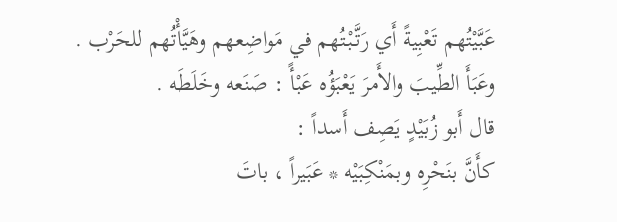عَبَّيْتُهم تَعْبِيةً أَي رَتَّبْتُهم في مَواضِعهم وهَيَّأْتُهم للحَرْب .
وعَبَأَ الطِّيبَ والأَمرَ يَعْبَؤُه عَبْأً : صَنَعه وخَلَطَه .
قال أَبو زُبَيْدٍ يَصِف أَسداً :
كأَنَّ بنَحْرِه وبمَنْكِبَيْه * عَبَيراً ، باتَ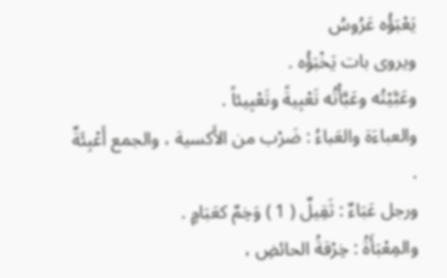يَعْبَؤُه عَرُوسُ
ويروى بات يَخْبَؤُه .
وعَبَّيْتُه وعَبَّأْتُه تَعْبِيةً وتَعْبِيئاً .
والعباءَة والعَباءُ : ضَرْب من الأَكسية ، والجمع أَعْبِئَةٌ .
ورجل عَبَاءٌ : ثَقِيلٌ ( 1 ) وَخِمٌ كعَبَامٍ .
والمِعْبَأَةُ : خِرْقةُ الحائضِ ،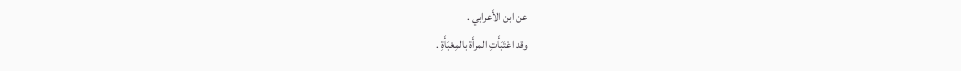عن ابن الأَعرابي .
وقد اعْتَبَأَتِ المرأَة بالمِعْبَأَةِ .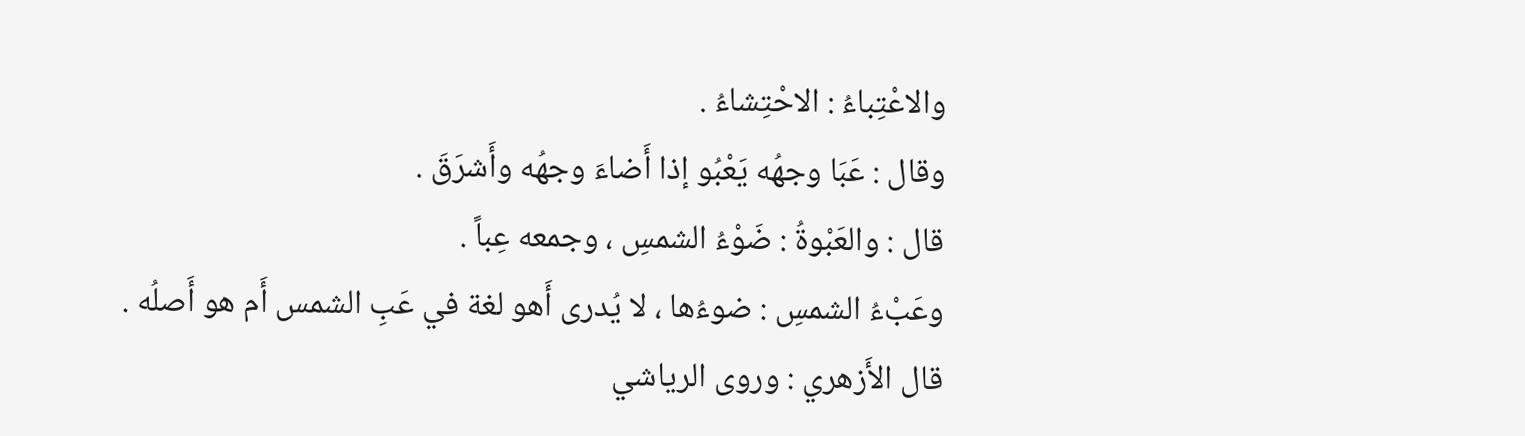والاعْتِباءُ : الاحْتِشاءُ .
وقال : عَبَا وجهُه يَعْبُو إذا أَضاءَ وجهُه وأَشرَقَ .
قال : والعَبْوةُ : ضَوْءُ الشمسِ ، وجمعه عِباً .
وعَبْءُ الشمسِ : ضوءُها ، لا يُدرى أَهو لغة في عَبِ الشمس أَم هو أَصلُه .
قال الأَزهري : وروى الرياشي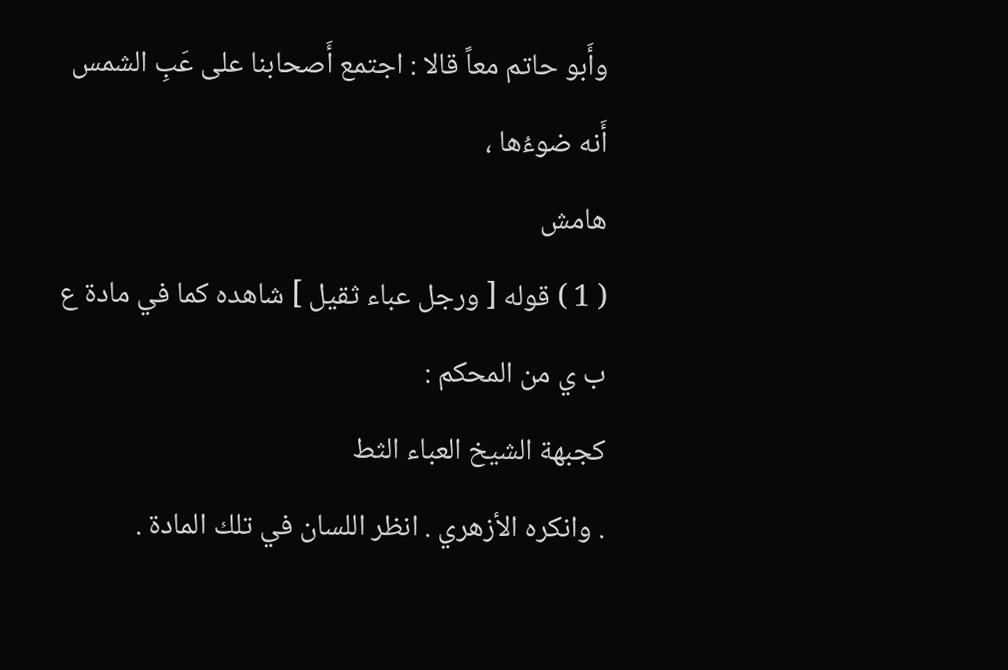وأَبو حاتم معاً قالا : اجتمع أَصحابنا على عَبِ الشمس أَنه ضوءُها ،
هامش
( 1 ) قوله [ ورجل عباء ثقيل ] شاهده كما في مادة ع ب ي من المحكم :
كجبهة الشيخ العباء الثط
. وانكره الأزهري . انظر اللسان في تلك المادة .